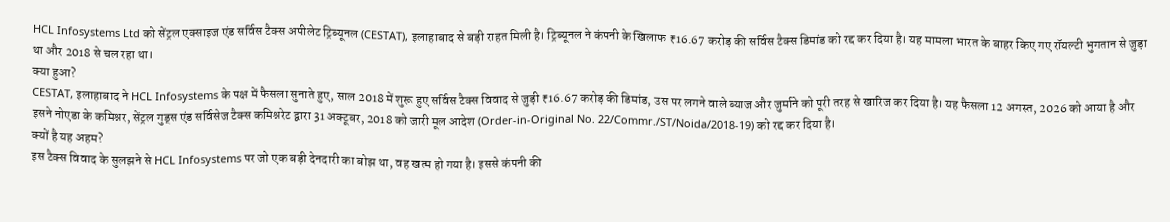HCL Infosystems Ltd को सेंट्रल एक्साइज एंड सर्विस टैक्स अपीलेट ट्रिब्यूनल (CESTAT), इलाहाबाद से बड़ी राहत मिली है। ट्रिब्यूनल ने कंपनी के खिलाफ ₹16.67 करोड़ की सर्विस टैक्स डिमांड को रद्द कर दिया है। यह मामला भारत के बाहर किए गए रॉयल्टी भुगतान से जुड़ा था और 2018 से चल रहा था।
क्या हुआ?
CESTAT, इलाहाबाद ने HCL Infosystems के पक्ष में फैसला सुनाते हुए, साल 2018 में शुरू हुए सर्विस टैक्स विवाद से जुड़ी ₹16.67 करोड़ की डिमांड, उस पर लगने वाले ब्याज और जुर्माने को पूरी तरह से खारिज कर दिया है। यह फैसला 12 अगस्त, 2026 को आया है और इसने नोएडा के कमिश्नर, सेंट्रल गुड्स एंड सर्विसेज टैक्स कमिश्नरेट द्वारा 31 अक्टूबर, 2018 को जारी मूल आदेश (Order-in-Original No. 22/Commr./ST/Noida/2018-19) को रद्द कर दिया है।
क्यों है यह अहम?
इस टैक्स विवाद के सुलझने से HCL Infosystems पर जो एक बड़ी देनदारी का बोझ था, वह खत्म हो गया है। इससे कंपनी की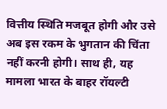वित्तीय स्थिति मजबूत होगी और उसे अब इस रकम के भुगतान की चिंता नहीं करनी होगी। साथ ही, यह मामला भारत के बाहर रॉयल्टी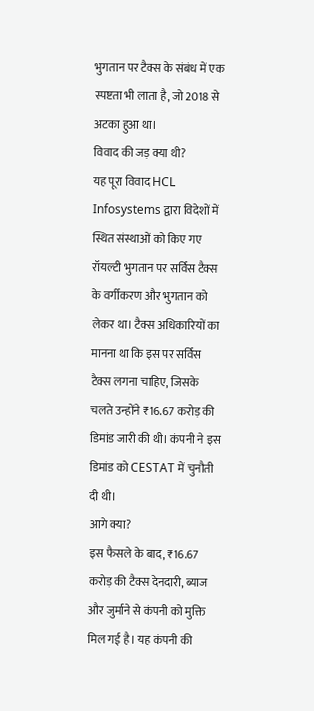भुगतान पर टैक्स के संबंध में एक स्पष्टता भी लाता है, जो 2018 से अटका हुआ था।
विवाद की जड़ क्या थी?
यह पूरा विवाद HCL Infosystems द्वारा विदेशों में स्थित संस्थाओं को किए गए रॉयल्टी भुगतान पर सर्विस टैक्स के वर्गीकरण और भुगतान को लेकर था। टैक्स अधिकारियों का मानना था कि इस पर सर्विस टैक्स लगना चाहिए, जिसके चलते उन्होंने ₹16.67 करोड़ की डिमांड जारी की थी। कंपनी ने इस डिमांड को CESTAT में चुनौती दी थी।
आगे क्या?
इस फैसले के बाद, ₹16.67 करोड़ की टैक्स देनदारी, ब्याज और जुर्माने से कंपनी को मुक्ति मिल गई है। यह कंपनी की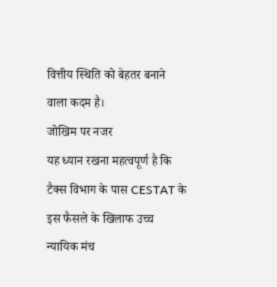वित्तीय स्थिति को बेहतर बनाने वाला कदम है।
जोखिम पर नजर
यह ध्यान रखना महत्वपूर्ण है कि टैक्स विभाग के पास CESTAT के इस फैसले के खिलाफ उच्च न्यायिक मंच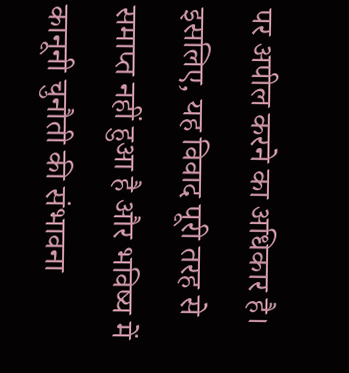पर अपील करने का अधिकार है। इसलिए, यह विवाद पूरी तरह से समाप्त नहीं हुआ है और भविष्य में कानूनी चुनौती की संभावना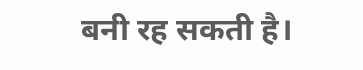बनी रह सकती है।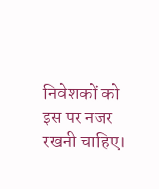निवेशकों को इस पर नजर रखनी चाहिए।